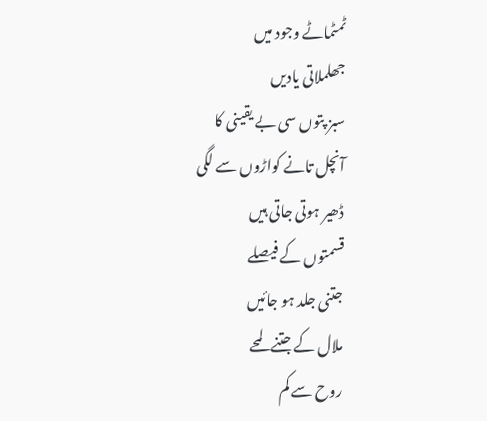ٹمٹماٹے وجود میں
جھلملاتی یادیں
سبز پتوں سی بے یقینی کا
آنچل تانے کواڑوں سے لگی
ڈھیر ہوتی جاتی ہیں
قسمتوں کے فیصلے
جتنی جلد ہو جائیں
ملال کے جتنے لمحے
روح سے کم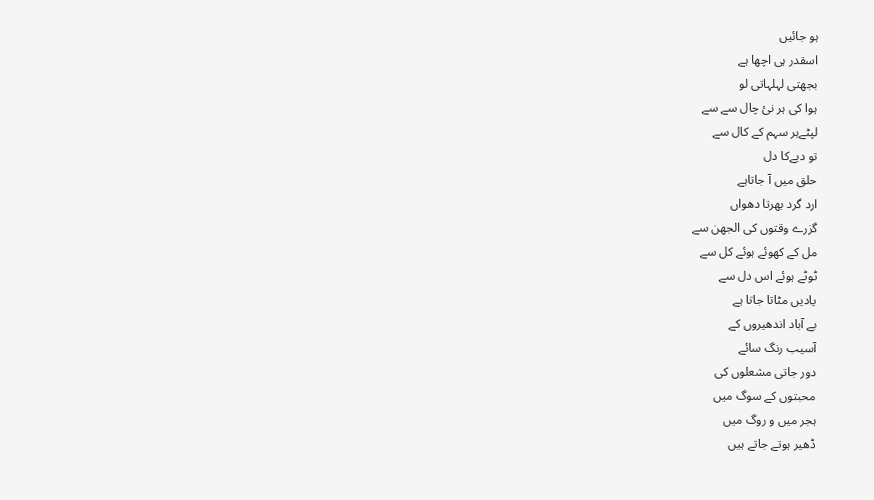ہو جائیں
اسقدر ہی اچھا ہے
بجھتی لہلہاتی لو
ہوا کی ہر نئ چال سے سے
لپٹےہر سہم کے کال سے
تو دیےکا دل
حلق میں آ جاتاہے
ارد گرد بھرتا دھواں
گزرے وقتوں کی الجھن سے
مل کے کھوئے ہوئے کل سے
ٹوٹے ہوئے اس دل سے
یادیں مٹاتا جاتا ہے
بے آباد اندھیروں کے
آسیب رنگ سائے
دور جاتی مشعلوں کی
محبتوں کے سوگ میں
ہجر میں و روگ میں
ڈھیر ہوتے جاتے ہیں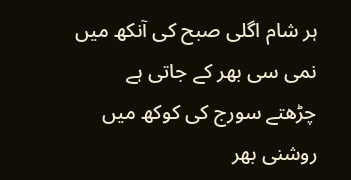ہر شام اگلی صبح کی آنکھ میں
نمی سی بھر کے جاتی ہے
چڑھتے سورج کی کوکھ میں
روشنی بھر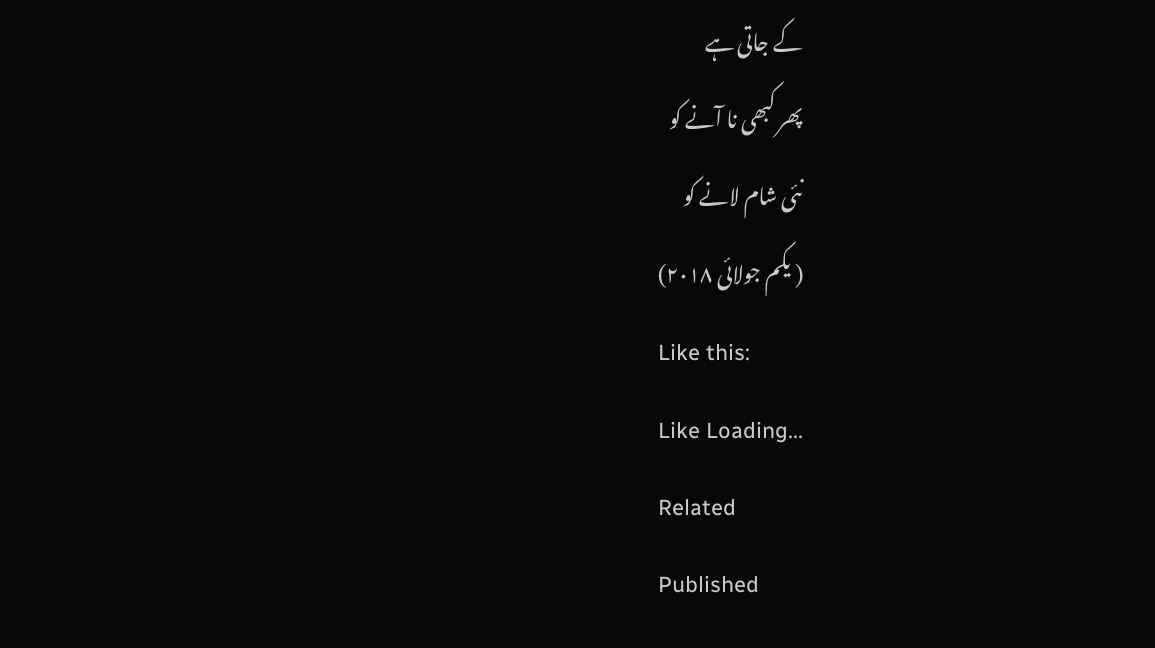کے جاتی ہے
پھر کبھی نا آنے کو
نئی شام لانے کو
( یکم جولائی ٢٠١٨)
Like this:
Like Loading...
Related
Published